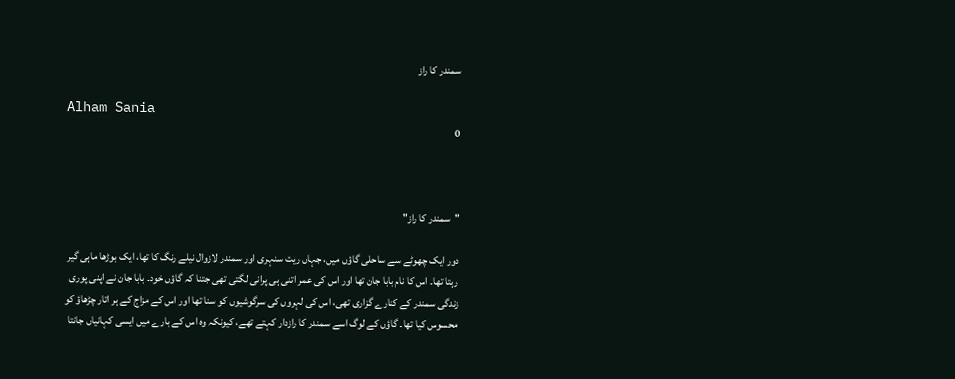سمندر کا راز

Alham Sania
0



"سمندر کا راز"

دور ایک چھوٹے سے ساحلی گاؤں میں، جہاں ریت سنہری اور سمندر لازوال نیلے رنگ کا تھا، ایک بوڑھا ماہی گیر رہتا تھا۔ اس کا نام بابا جان تھا اور اس کی عمر اتنی ہی پرانی لگتی تھی جتنا کہ گاؤں خود۔ بابا جان نے اپنی پوری زندگی سمندر کے کنارے گزاری تھی، اس کی لہروں کی سرگوشیوں کو سنا تھا اور اس کے مزاج کے ہر اتار چڑھاؤ کو محسوس کیا تھا۔ گاؤں کے لوگ اسے سمندر کا رازدار کہتے تھے، کیونکہ وہ اس کے بارے میں ایسی کہانیاں جانتا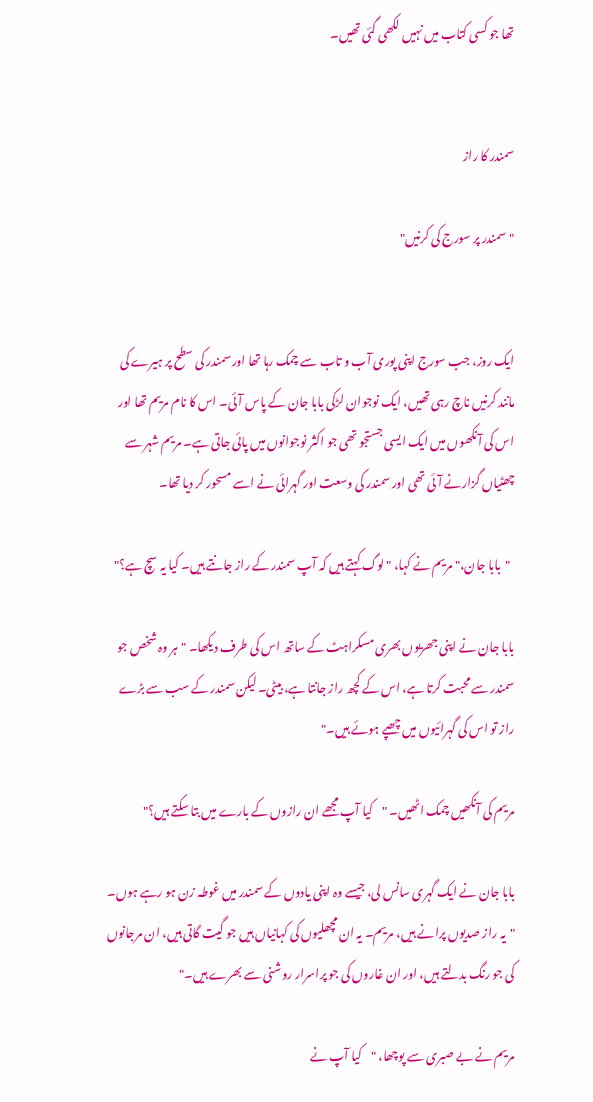تھا جو کسی کتاب میں نہیں لکھی گئی تھیں۔


سمندر کا راز

"سمندر پر سورج کی کرنیں"


ایک روز، جب سورج اپنی پوری آب و تاب سے چمک رہا تھا اور سمندر کی سطح پر ہیرے کی مانند کرنیں ناچ رہی تھیں، ایک نوجوان لڑکی بابا جان کے پاس آئی۔ اس کا نام مریم تھا اور اس کی آنکھوں میں ایک ایسی جستجو تھی جو اکثر نوجوانوں میں پائی جاتی ہے۔ مریم شہر سے چھٹیاں گزارنے آئی تھی اور سمندر کی وسعت اور گہرائی نے اسے مسحور کر دیا تھا۔

  "بابا جان،" مریم نے کہا، "لوگ کہتے ہیں کہ آپ سمندر کے راز جانتے ہیں۔ کیا یہ سچ ہے؟"

بابا جان نے اپنی جھریوں بھری مسکراہٹ کے ساتھ اس کی طرف دیکھا۔ "ہر وہ شخص جو سمندر سے محبت کرتا ہے، اس کے کچھ راز جانتا ہے، بیٹی۔ لیکن سمندر کے سب سے بڑے راز تو اس کی گہرائیوں میں چھپے ہوئے ہیں۔"

مریم کی آنکھیں چمک اٹھیں۔ "کیا آپ مجھے ان رازوں کے بارے میں بتا سکتے ہیں؟"

بابا جان نے ایک گہری سانس لی، جیسے وہ اپنی یادوں کے سمندر میں غوطہ زن ہو رہے ہوں۔ "یہ راز صدیوں پرانے ہیں، مریم۔ یہ ان مچھلیوں کی کہانیاں ہیں جو گیت گاتی ہیں، ان مرجانوں کی جو رنگ بدلتے ہیں، اور ان غاروں کی جو پراسرار روشنی سے بھرے ہیں۔"

مریم نے بے صبری سے پوچھا، "کیا آپ نے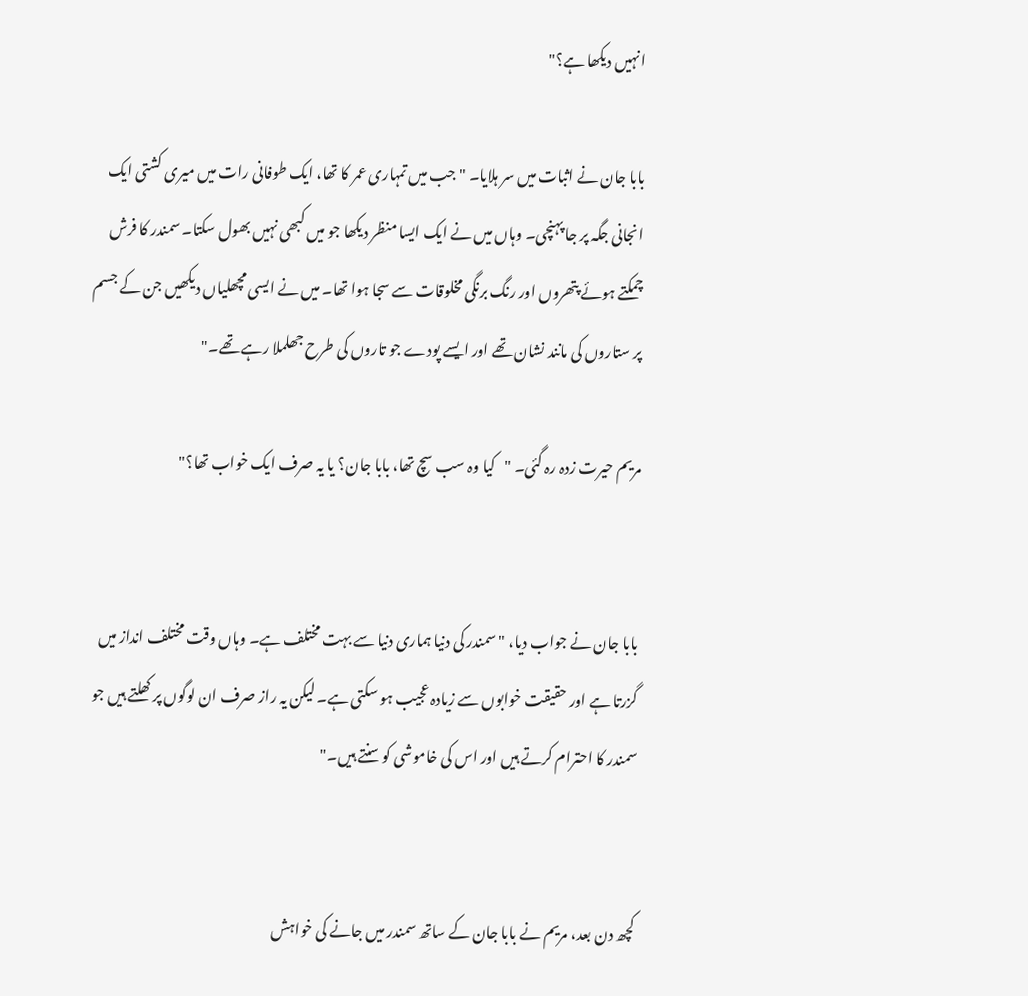انہیں دیکھا ہے؟"

بابا جان نے اثبات میں سر ہلایا۔ "جب میں تمہاری عمر کا تھا، ایک طوفانی رات میں میری کشتی ایک انجانی جگہ پر جا پہنچی۔ وہاں میں نے ایک ایسا منظر دیکھا جو میں کبھی نہیں بھول سکتا۔ سمندر کا فرش چمکتے ہوئے پتھروں اور رنگ برنگی مخلوقات سے سجا ہوا تھا۔ میں نے ایسی مچھلیاں دیکھیں جن کے جسم پر ستاروں کی مانند نشان تھے اور ایسے پودے جو تاروں کی طرح جھلملا رہے تھے۔"

مریم حیرت زدہ رہ گئی۔ "کیا وہ سب سچ تھا، بابا جان؟ یا یہ صرف ایک خواب تھا؟"


بابا جان نے جواب دیا، "سمندر کی دنیا ہماری دنیا سے بہت مختلف ہے۔ وہاں وقت مختلف انداز میں گزرتا ہے اور حقیقت خوابوں سے زیادہ عجیب ہو سکتی ہے۔ لیکن یہ راز صرف ان لوگوں پر کھلتے ہیں جو سمندر کا احترام کرتے ہیں اور اس کی خاموشی کو سنتے ہیں۔"


کچھ دن بعد، مریم نے بابا جان کے ساتھ سمندر میں جانے کی خواہش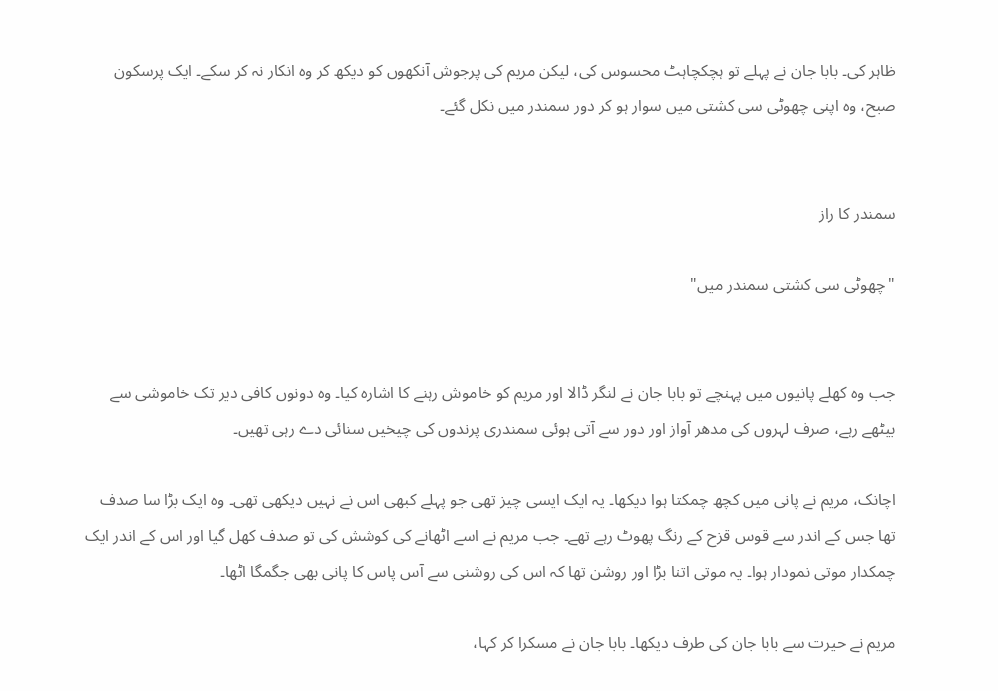ظاہر کی۔ بابا جان نے پہلے تو ہچکچاہٹ محسوس کی، لیکن مریم کی پرجوش آنکھوں کو دیکھ کر وہ انکار نہ کر سکے۔ ایک پرسکون صبح، وہ اپنی چھوٹی سی کشتی میں سوار ہو کر دور سمندر میں نکل گئے۔


سمندر کا راز

"چھوٹی سی کشتی سمندر میں"


جب وہ کھلے پانیوں میں پہنچے تو بابا جان نے لنگر ڈالا اور مریم کو خاموش رہنے کا اشارہ کیا۔ وہ دونوں کافی دیر تک خاموشی سے بیٹھے رہے، صرف لہروں کی مدھر آواز اور دور سے آتی ہوئی سمندری پرندوں کی چیخیں سنائی دے رہی تھیں۔

اچانک، مریم نے پانی میں کچھ چمکتا ہوا دیکھا۔ یہ ایک ایسی چیز تھی جو پہلے کبھی اس نے نہیں دیکھی تھی۔ وہ ایک بڑا سا صدف تھا جس کے اندر سے قوس قزح کے رنگ پھوٹ رہے تھے۔ جب مریم نے اسے اٹھانے کی کوشش کی تو صدف کھل گیا اور اس کے اندر ایک چمکدار موتی نمودار ہوا۔ یہ موتی اتنا بڑا اور روشن تھا کہ اس کی روشنی سے آس پاس کا پانی بھی جگمگا اٹھا۔

مریم نے حیرت سے بابا جان کی طرف دیکھا۔ بابا جان نے مسکرا کر کہا،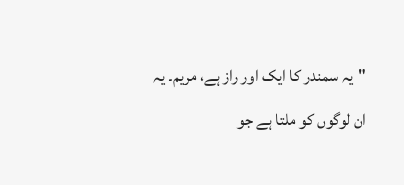"یہ سمندر کا ایک اور راز ہے، مریم۔ یہ ان لوگوں کو ملتا ہے جو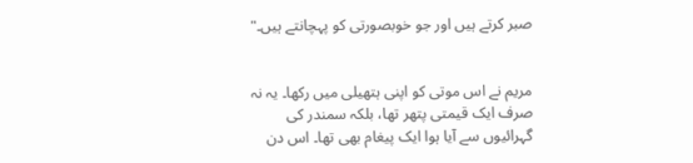صبر کرتے ہیں اور جو خوبصورتی کو پہچانتے ہیں۔"


مریم نے اس موتی کو اپنی ہتھیلی میں رکھا۔ یہ نہ صرف ایک قیمتی پتھر تھا، بلکہ سمندر کی گہرائیوں سے آیا ہوا ایک پیغام بھی تھا۔ اس دن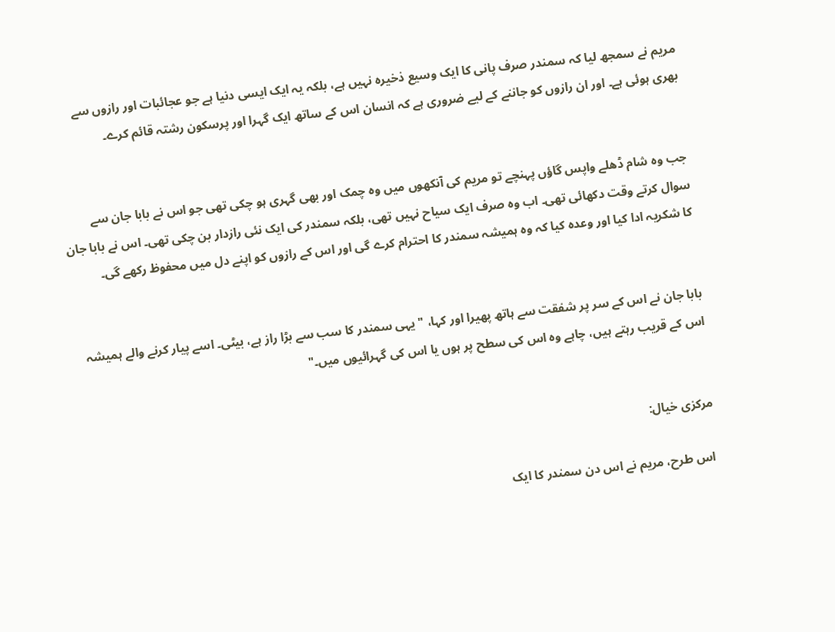مریم نے سمجھ لیا کہ سمندر صرف پانی کا ایک وسیع ذخیرہ نہیں ہے، بلکہ یہ ایک ایسی دنیا ہے جو عجائبات اور رازوں سے بھری ہوئی ہے۔ اور ان رازوں کو جاننے کے لیے ضروری ہے کہ انسان اس کے ساتھ ایک گہرا اور پرسکون رشتہ قائم کرے۔


جب وہ شام ڈھلے واپس گاؤں پہنچے تو مریم کی آنکھوں میں وہ چمک اور بھی گہری ہو چکی تھی جو اس نے بابا جان سے سوال کرتے وقت دکھائی تھی۔ اب وہ صرف ایک سیاح نہیں تھی، بلکہ سمندر کی ایک نئی رازدار بن چکی تھی۔ اس نے بابا جان کا شکریہ ادا کیا اور وعدہ کیا کہ وہ ہمیشہ سمندر کا احترام کرے گی اور اس کے رازوں کو اپنے دل میں محفوظ رکھے گی۔


بابا جان نے اس کے سر پر شفقت سے ہاتھ پھیرا اور کہا، "یہی سمندر کا سب سے بڑا راز ہے، بیٹی۔ اسے پیار کرنے والے ہمیشہ اس کے قریب رہتے ہیں، چاہے وہ اس کی سطح پر ہوں یا اس کی گہرائیوں میں۔"


مرکزی خیال:

 اس طرح، مریم نے اس دن سمندر کا ایک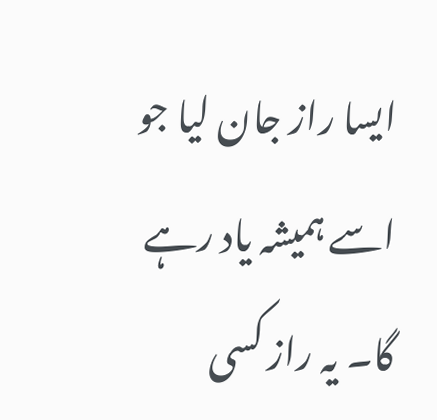ایسا راز جان لیا جو اسے ہمیشہ یاد رہے گا۔ یہ راز کسی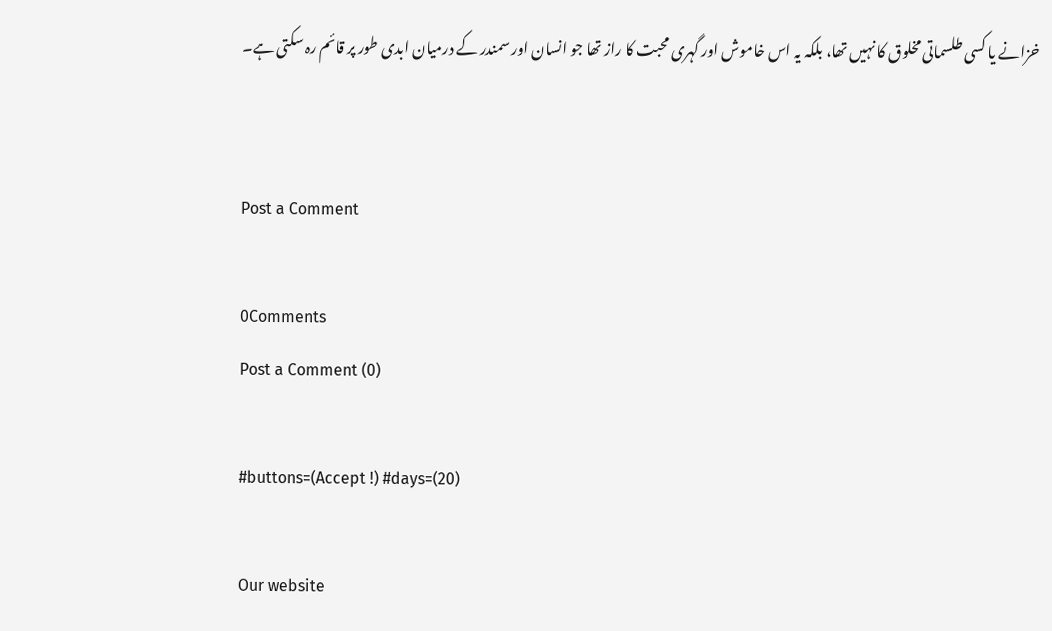خزانے یا کسی طلسماتی مخلوق کا نہیں تھا، بلکہ یہ اس خاموش اور گہری محبت کا راز تھا جو انسان اور سمندر کے درمیان ابدی طور پر قائم رہ سکتی ہے۔


Post a Comment

0Comments
Post a Comment (0)

#buttons=(Accept !) #days=(20)

Our website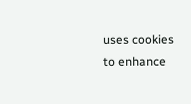uses cookies to enhance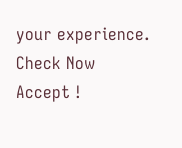your experience. Check Now
Accept !